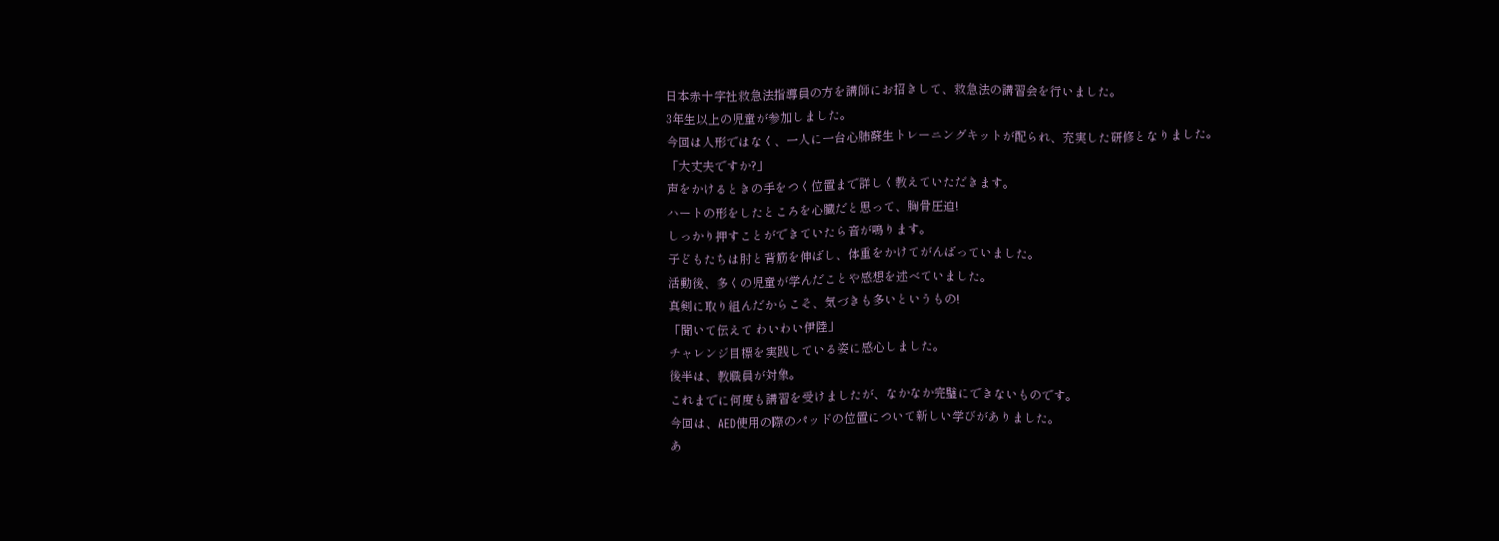日本赤十字社救急法指導員の方を講師にお招きして、救急法の講習会を行いました。
3年生以上の児童が参加しました。
今回は人形ではなく、一人に一台心肺蘇生トレーニングキットが配られ、充実した研修となりました。
「大丈夫ですか?」
声をかけるときの手をつく位置まで詳しく教えていただきます。
ハートの形をしたところを心臓だと思って、胸骨圧迫!
しっかり押すことができていたら音が鳴ります。
子どもたちは肘と背筋を伸ばし、体重をかけてがんばっていました。
活動後、多くの児童が学んだことや感想を述べていました。
真剣に取り組んだからこそ、気づきも多いというもの!
「聞いて伝えて わいわい伊陸」
チャレンジ目標を実践している姿に感心しました。
後半は、教職員が対象。
これまでに何度も講習を受けましたが、なかなか完璧にできないものです。
今回は、AED使用の際のパッドの位置について新しい学びがありました。
あ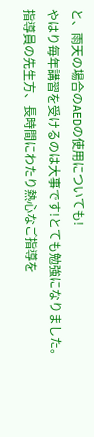と、雨天の場合のAEDの使用についても!
やはり毎年講習を受けるのは大事です!とても勉強になりました。
指導員の先生方、長時間にわたり熱心なご指導を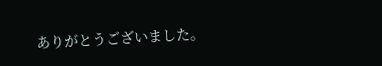ありがとうございました。